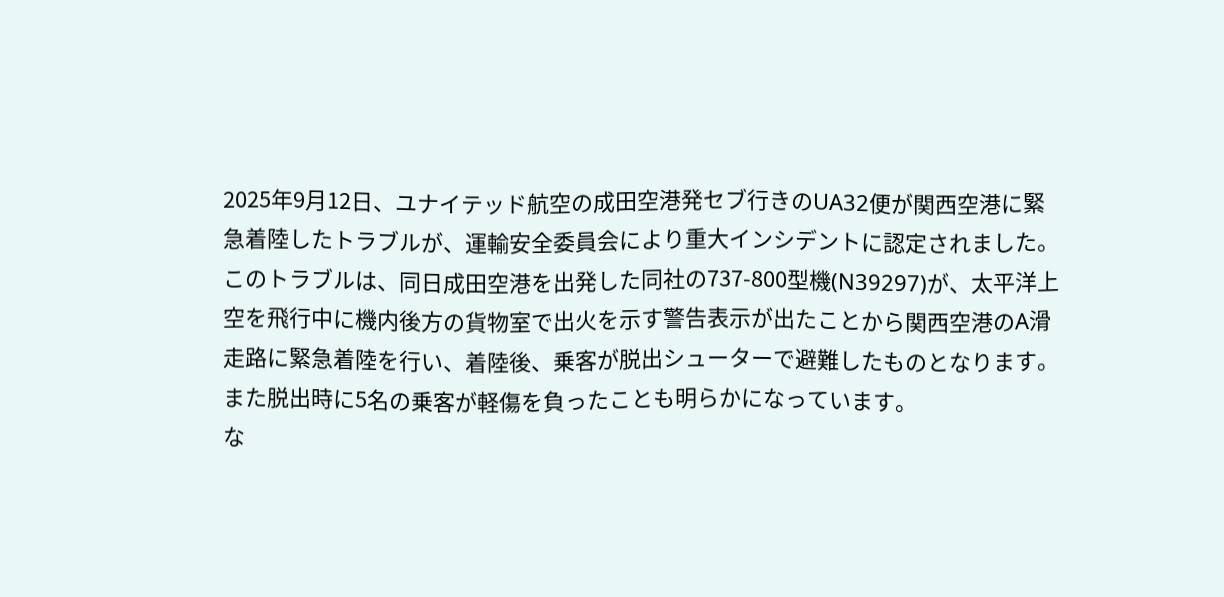2025年9月12日、ユナイテッド航空の成田空港発セブ行きのUA32便が関西空港に緊急着陸したトラブルが、運輸安全委員会により重大インシデントに認定されました。
このトラブルは、同日成田空港を出発した同社の737-800型機(N39297)が、太平洋上空を飛行中に機内後方の貨物室で出火を示す警告表示が出たことから関西空港のA滑走路に緊急着陸を行い、着陸後、乗客が脱出シューターで避難したものとなります。また脱出時に5名の乗客が軽傷を負ったことも明らかになっています。
な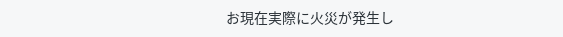お現在実際に火災が発生し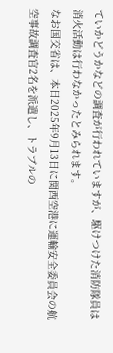ていかどうかなどの調査が行われていますが、駆けつけた消防隊員は消火活動は行わなかったとみられます。
なお国交省は、本日2025年9月13日に関西空港に運輸安全委員会の航空事故調査官2名を派遣し、トラブルの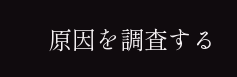原因を調査する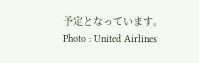予定となっています。Photo : United Airlines